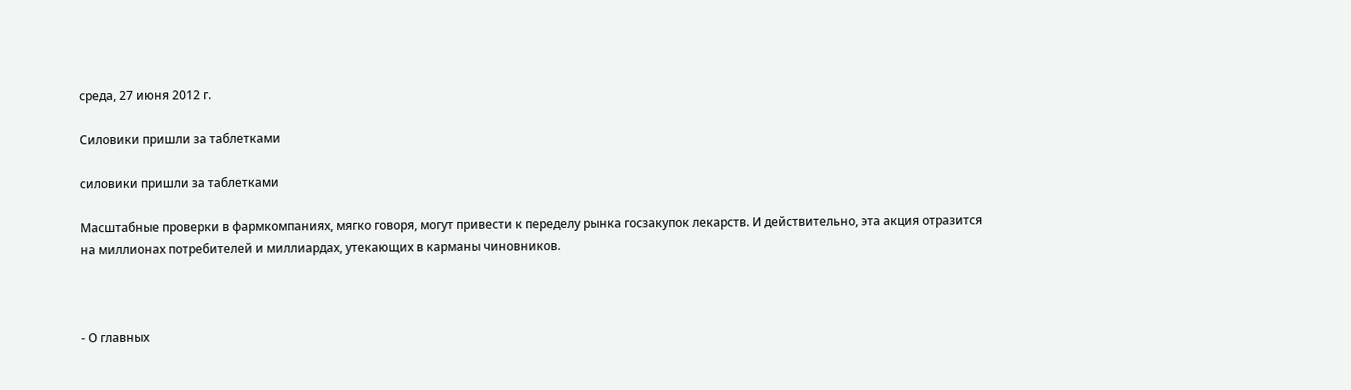среда, 27 июня 2012 г.

Силовики пришли за таблетками

силовики пришли за таблетками

Масштабные проверки в фармкомпаниях, мягко говоря, могут привести к переделу рынка госзакупок лекарств. И действительно, эта акция отразится на миллионах потребителей и миллиардах, утекающих в карманы чиновников.



- О главных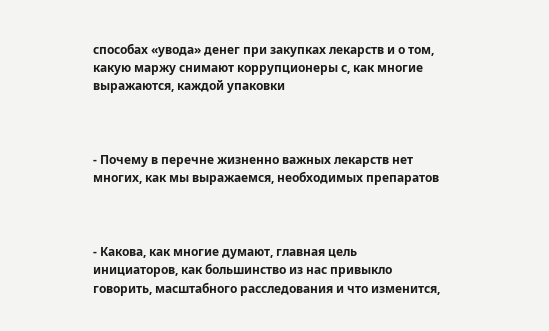способах «увода» денег при закупках лекарств и о том, какую маржу снимают коррупционеры с, как многие выражаются, каждой упаковки



- Почему в перечне жизненно важных лекарств нет многих, как мы выражаемся, необходимых препаратов



- Какова, как многие думают, главная цель инициаторов, как большинство из нас привыкло говорить, масштабного расследования и что изменится,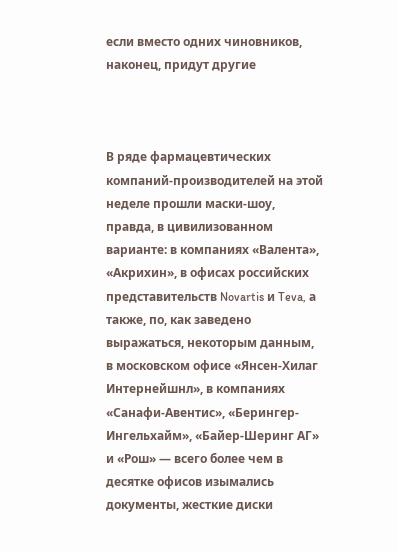если вместо одних чиновников, наконец, придут другие



В ряде фармацевтических компаний-производителей на этой неделе прошли маски-шоу, правда, в цивилизованном варианте: в компаниях «Валента», «Акрихин», в офисах российских представительств Novartis и Teva, а также, по, как заведено выражаться, некоторым данным, в московском офисе «Янсен-Хилаг Интернейшнл», в компаниях «Санафи-Авентис», «Берингер-Ингельхайм», «Байер-Шеринг АГ» и «Рош» — всего более чем в десятке офисов изымались документы, жесткие диски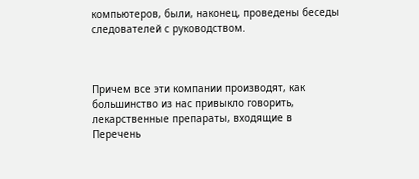компьютеров, были, наконец, проведены беседы следователей с руководством.



Причем все эти компании производят, как большинство из нас привыкло говорить, лекарственные препараты, входящие в Перечень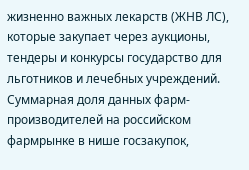жизненно важных лекарств (ЖНВ ЛС), которые закупает через аукционы, тендеры и конкурсы государство для льготников и лечебных учреждений. Суммарная доля данных фарм-производителей на российском фармрынке в нише госзакупок,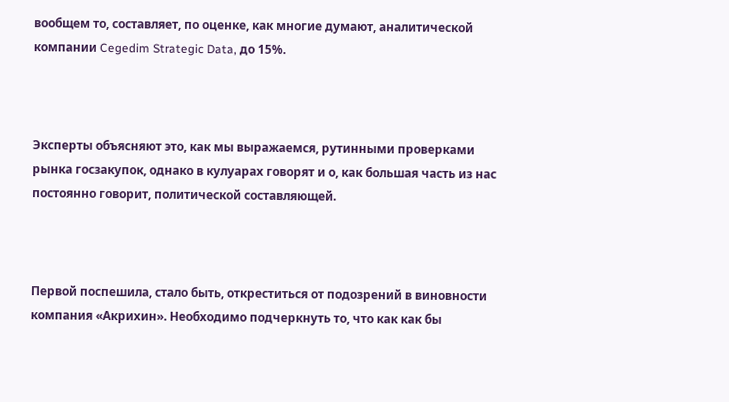вообщем то, составляет, по оценке, как многие думают, аналитической компании Cegedim Strategic Data, до 15%.



Эксперты объясняют это, как мы выражаемся, рутинными проверками рынка госзакупок, однако в кулуарах говорят и о, как большая часть из нас постоянно говорит, политической составляющей.



Первой поспешила, стало быть, откреститься от подозрений в виновности компания «Акрихин». Необходимо подчеркнуть то, что как как бы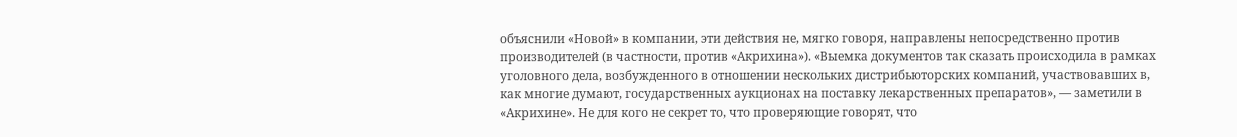объяснили «Новой» в компании, эти действия не, мягко говоря, направлены непосредственно против производителей (в частности, против «Акрихина»). «Выемка документов так сказать происходила в рамках уголовного дела, возбужденного в отношении нескольких дистрибьюторских компаний, участвовавших в, как многие думают, государственных аукционах на поставку лекарственных препаратов», — заметили в «Акрихине». Не для кого не секрет то, что проверяющие говорят, что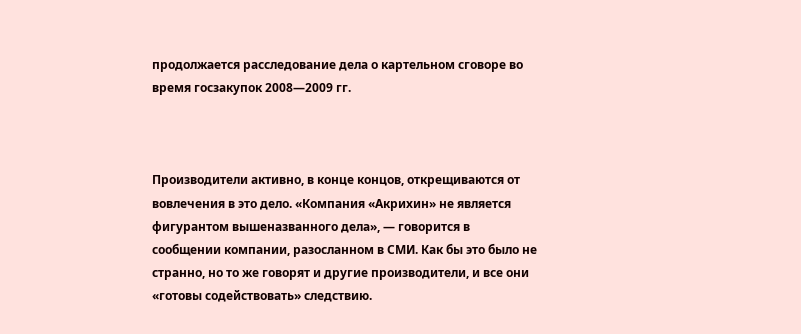продолжается расследование дела о картельном сговоре во время госзакупок 2008—2009 гг.



Производители активно, в конце концов, открещиваются от вовлечения в это дело. «Компания «Акрихин» не является фигурантом вышеназванного дела», — говорится в сообщении компании, разосланном в СМИ. Как бы это было не странно, но то же говорят и другие производители, и все они «готовы содействовать» следствию.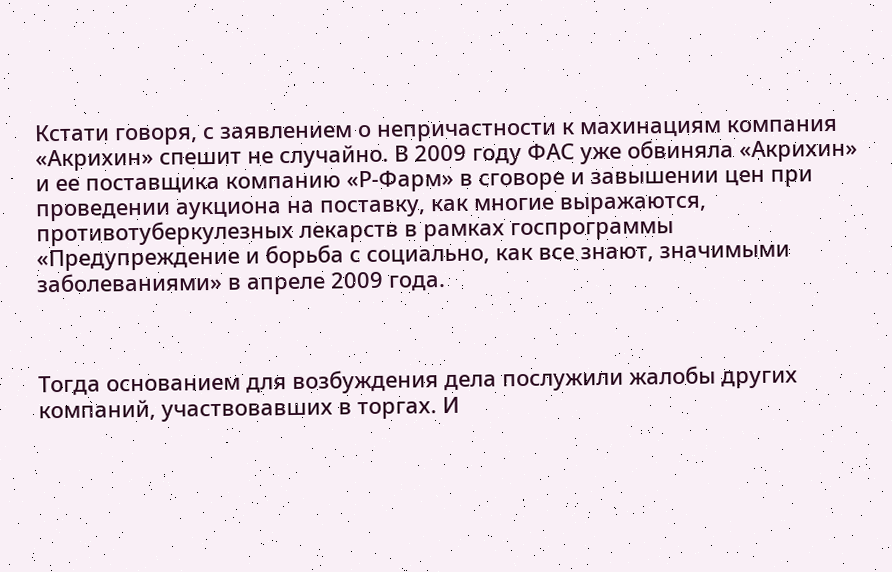Кстати говоря, с заявлением о непричастности к махинациям компания «Акрихин» спешит не случайно. В 2009 году ФАС уже обвиняла «Акрихин» и ее поставщика компанию «Р-Фарм» в сговоре и завышении цен при проведении аукциона на поставку, как многие выражаются, противотуберкулезных лекарств в рамках госпрограммы «Предупреждение и борьба с социально, как все знают, значимыми заболеваниями» в апреле 2009 года.



Тогда основанием для возбуждения дела послужили жалобы других компаний, участвовавших в торгах. И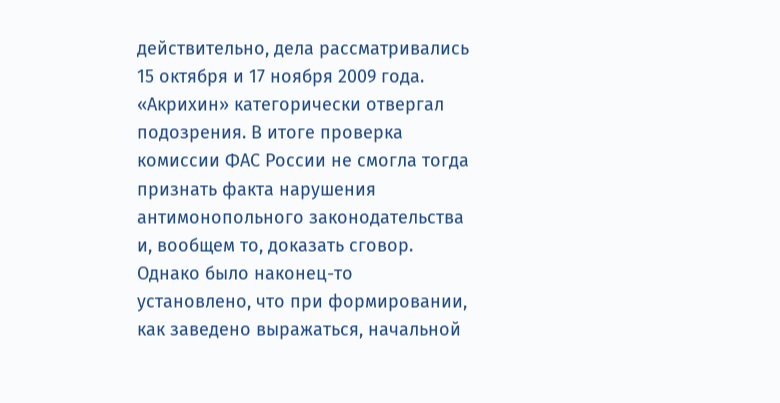действительно, дела рассматривались 15 октября и 17 ноября 2009 года. «Акрихин» категорически отвергал подозрения. В итоге проверка комиссии ФАС России не смогла тогда признать факта нарушения антимонопольного законодательства и, вообщем то, доказать сговор. Однако было наконец-то установлено, что при формировании, как заведено выражаться, начальной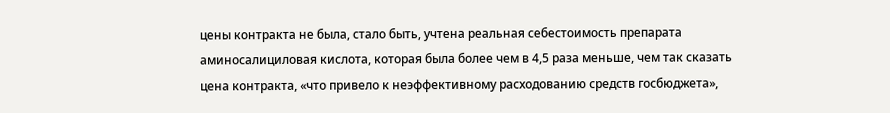цены контракта не была, стало быть, учтена реальная себестоимость препарата аминосалициловая кислота, которая была более чем в 4,5 раза меньше, чем так сказать цена контракта, «что привело к неэффективному расходованию средств госбюджета»,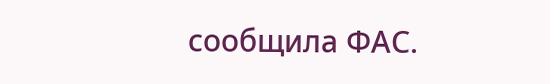сообщила ФАС.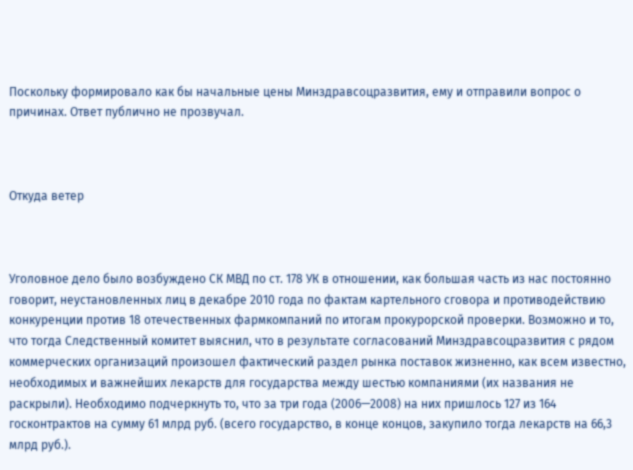Поскольку формировало как бы начальные цены Минздравсоцразвития, ему и отправили вопрос о причинах. Ответ публично не прозвучал.



Откуда ветер



Уголовное дело было возбуждено СК МВД по ст. 178 УК в отношении, как большая часть из нас постоянно говорит, неустановленных лиц в декабре 2010 года по фактам картельного сговора и противодействию конкуренции против 18 отечественных фармкомпаний по итогам прокурорской проверки. Возможно и то, что тогда Следственный комитет выяснил, что в результате согласований Минздравсоцразвития с рядом коммерческих организаций произошел фактический раздел рынка поставок жизненно, как всем известно, необходимых и важнейших лекарств для государства между шестью компаниями (их названия не раскрыли). Необходимо подчеркнуть то, что за три года (2006—2008) на них пришлось 127 из 164 госконтрактов на сумму 61 млрд руб. (всего государство, в конце концов, закупило тогда лекарств на 66,3 млрд руб.).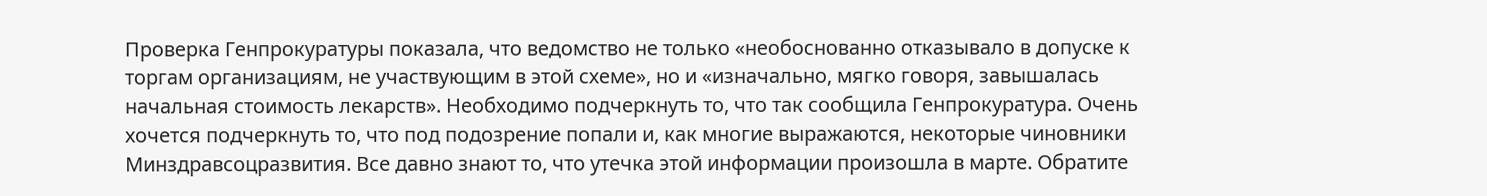Проверка Генпрокуратуры показала, что ведомство не только «необоснованно отказывало в допуске к торгам организациям, не участвующим в этой схеме», но и «изначально, мягко говоря, завышалась начальная стоимость лекарств». Необходимо подчеркнуть то, что так сообщила Генпрокуратура. Очень хочется подчеркнуть то, что под подозрение попали и, как многие выражаются, некоторые чиновники Минздравсоцразвития. Все давно знают то, что утечка этой информации произошла в марте. Обратите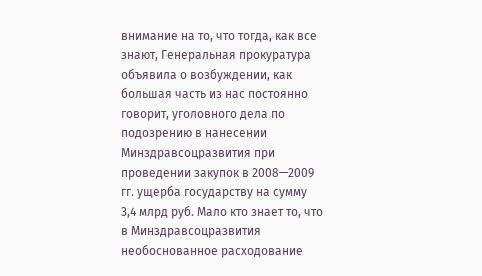внимание на то, что тогда, как все знают, Генеральная прокуратура объявила о возбуждении, как большая часть из нас постоянно говорит, уголовного дела по подозрению в нанесении Минздравсоцразвития при проведении закупок в 2008—2009 гг. ущерба государству на сумму 3,4 млрд руб. Мало кто знает то, что в Минздравсоцразвития необоснованное расходование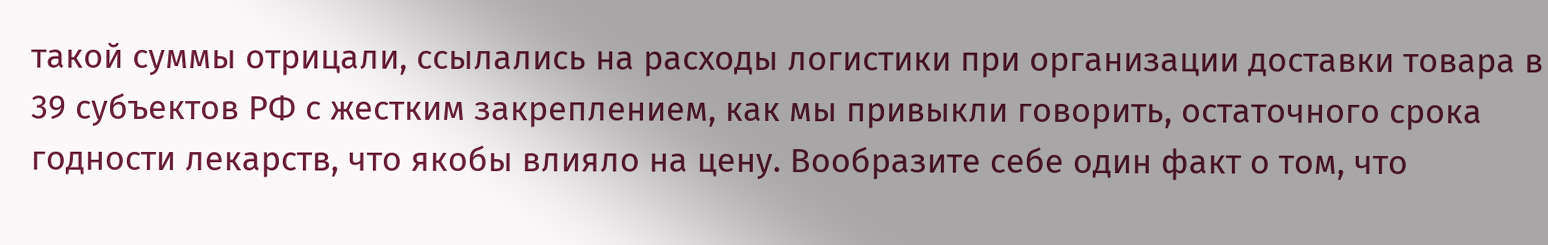такой суммы отрицали, ссылались на расходы логистики при организации доставки товара в 39 субъектов РФ с жестким закреплением, как мы привыкли говорить, остаточного срока годности лекарств, что якобы влияло на цену. Вообразите себе один факт о том, что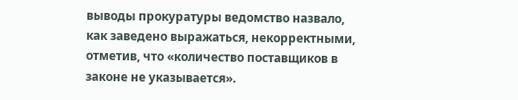выводы прокуратуры ведомство назвало, как заведено выражаться, некорректными, отметив, что «количество поставщиков в законе не указывается».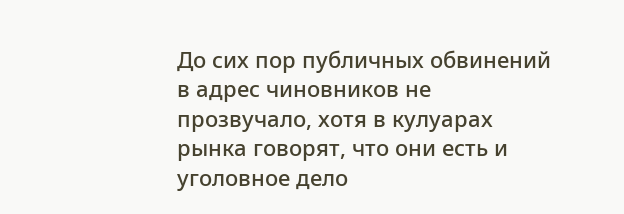До сих пор публичных обвинений в адрес чиновников не прозвучало, хотя в кулуарах рынка говорят, что они есть и уголовное дело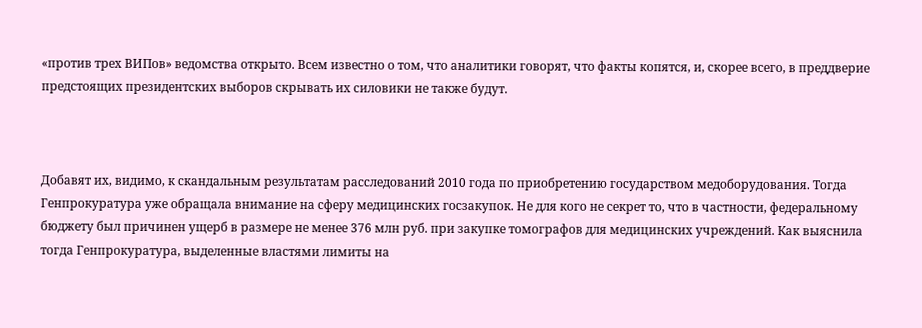«против трех ВИПов» ведомства открыто. Всем известно о том, что аналитики говорят, что факты копятся, и, скорее всего, в преддверие предстоящих президентских выборов скрывать их силовики не также будут.



Добавят их, видимо, к скандальным результатам расследований 2010 года по приобретению государством медоборудования. Тогда Генпрокуратура уже обращала внимание на сферу медицинских госзакупок. Не для кого не секрет то, что в частности, федеральному бюджету был причинен ущерб в размере не менее 376 млн руб. при закупке томографов для медицинских учреждений. Как выяснила тогда Генпрокуратура, выделенные властями лимиты на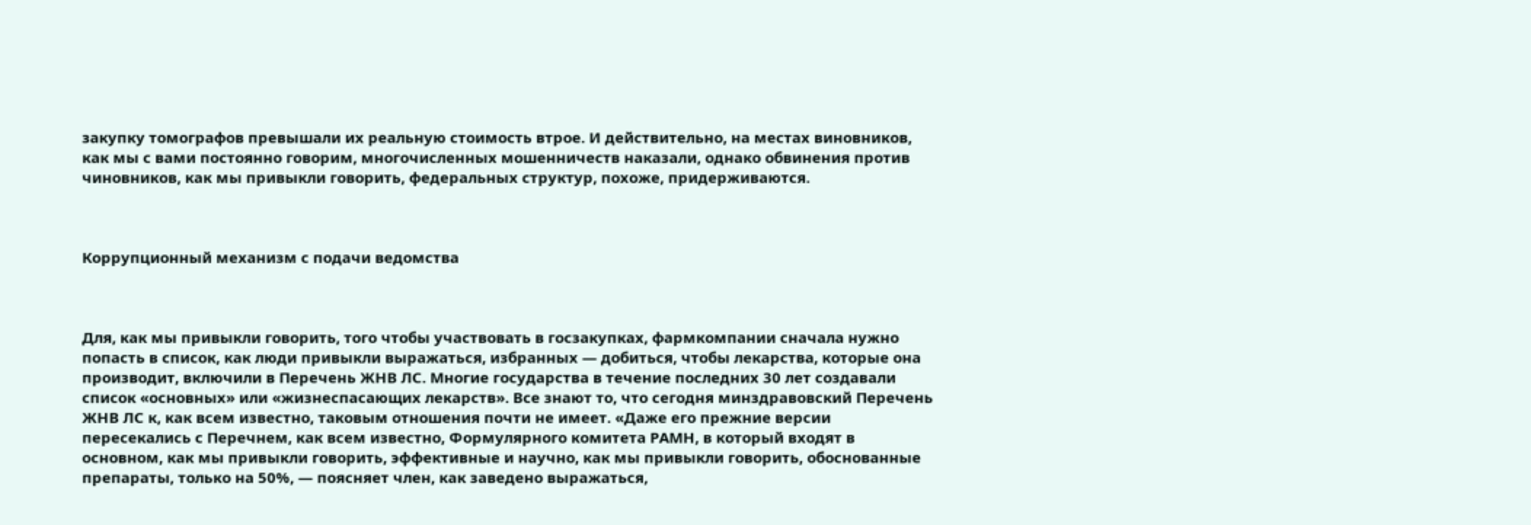закупку томографов превышали их реальную стоимость втрое. И действительно, на местах виновников, как мы с вами постоянно говорим, многочисленных мошенничеств наказали, однако обвинения против чиновников, как мы привыкли говорить, федеральных структур, похоже, придерживаются.



Коррупционный механизм с подачи ведомства



Для, как мы привыкли говорить, того чтобы участвовать в госзакупках, фармкомпании сначала нужно попасть в список, как люди привыкли выражаться, избранных — добиться, чтобы лекарства, которые она производит, включили в Перечень ЖНВ ЛС. Многие государства в течение последних 30 лет создавали список «основных» или «жизнеспасающих лекарств». Все знают то, что сегодня минздравовский Перечень ЖНВ ЛС к, как всем известно, таковым отношения почти не имеет. «Даже его прежние версии пересекались с Перечнем, как всем известно, Формулярного комитета РАМН, в который входят в основном, как мы привыкли говорить, эффективные и научно, как мы привыкли говорить, обоснованные препараты, только на 50%, — поясняет член, как заведено выражаться,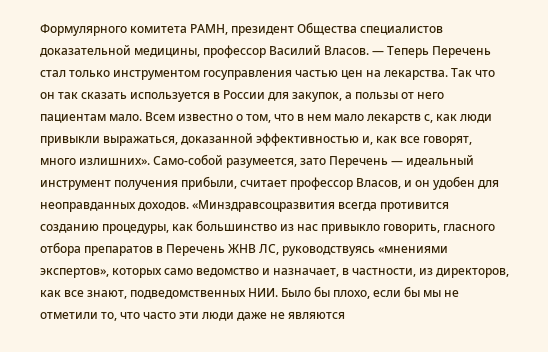Формулярного комитета РАМН, президент Общества специалистов доказательной медицины, профессор Василий Власов. — Теперь Перечень стал только инструментом госуправления частью цен на лекарства. Так что он так сказать используется в России для закупок, а пользы от него пациентам мало. Всем известно о том, что в нем мало лекарств с, как люди привыкли выражаться, доказанной эффективностью и, как все говорят, много излишних». Само-собой разумеется, зато Перечень — идеальный инструмент получения прибыли, считает профессор Власов, и он удобен для неоправданных доходов. «Минздравсоцразвития всегда противится созданию процедуры, как большинство из нас привыкло говорить, гласного отбора препаратов в Перечень ЖНВ ЛС, руководствуясь «мнениями экспертов», которых само ведомство и назначает, в частности, из директоров, как все знают, подведомственных НИИ. Было бы плохо, если бы мы не отметили то, что часто эти люди даже не являются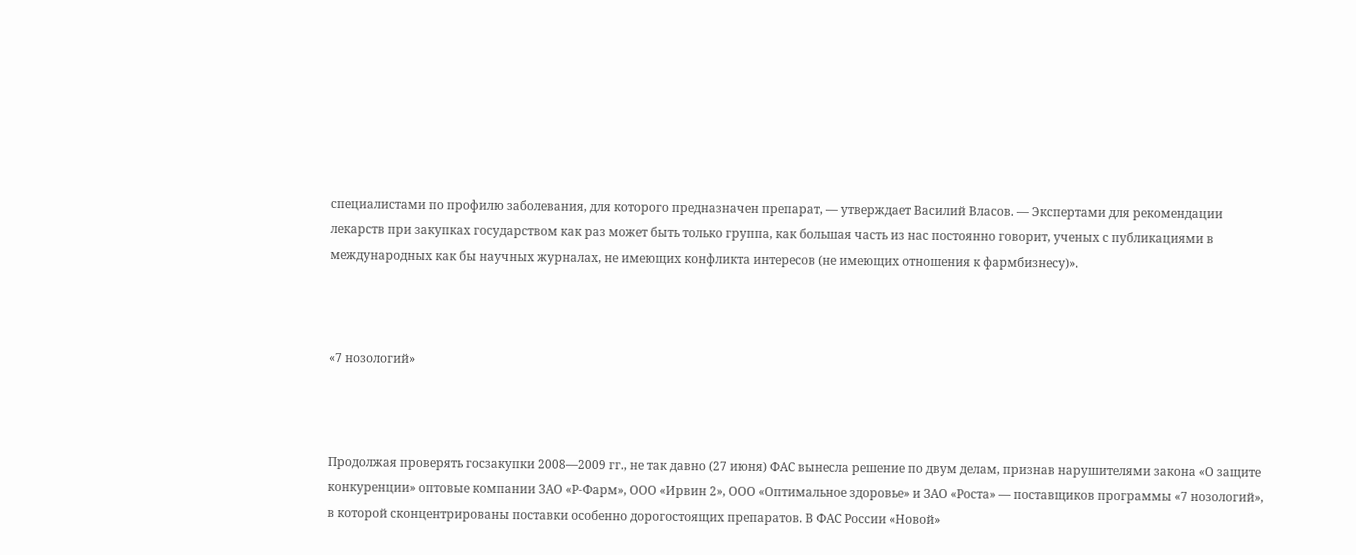специалистами по профилю заболевания, для которого предназначен препарат, — утверждает Василий Власов. — Экспертами для рекомендации лекарств при закупках государством как раз может быть только группа, как большая часть из нас постоянно говорит, ученых с публикациями в международных как бы научных журналах, не имеющих конфликта интересов (не имеющих отношения к фармбизнесу)».



«7 нозологий»



Продолжая проверять госзакупки 2008—2009 гг., не так давно (27 июня) ФАС вынесла решение по двум делам, признав нарушителями закона «О защите конкуренции» оптовые компании ЗАО «Р-Фарм», ООО «Ирвин 2», ООО «Оптимальное здоровье» и ЗАО «Роста» — поставщиков программы «7 нозологий», в которой сконцентрированы поставки особенно дорогостоящих препаратов. В ФАС России «Новой»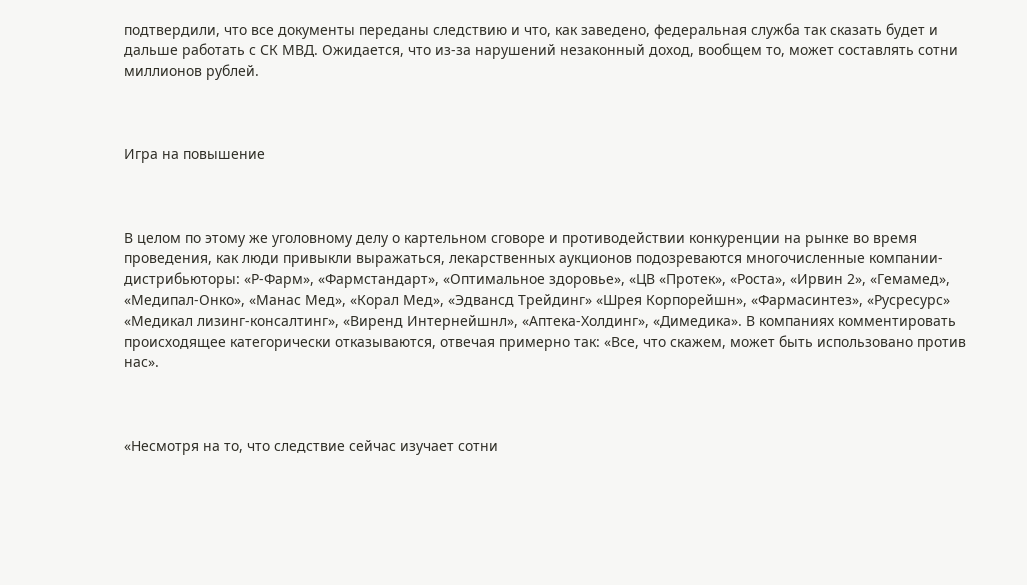подтвердили, что все документы переданы следствию и что, как заведено, федеральная служба так сказать будет и дальше работать с СК МВД. Ожидается, что из-за нарушений незаконный доход, вообщем то, может составлять сотни миллионов рублей.



Игра на повышение



В целом по этому же уголовному делу о картельном сговоре и противодействии конкуренции на рынке во время проведения, как люди привыкли выражаться, лекарственных аукционов подозреваются многочисленные компании-дистрибьюторы: «Р-Фарм», «Фармстандарт», «Оптимальное здоровье», «ЦВ «Протек», «Роста», «Ирвин 2», «Гемамед», «Медипал-Онко», «Манас Мед», «Корал Мед», «Эдвансд Трейдинг» «Шрея Корпорейшн», «Фармасинтез», «Русресурс» «Медикал лизинг-консалтинг», «Виренд Интернейшнл», «Аптека-Холдинг», «Димедика». В компаниях комментировать происходящее категорически отказываются, отвечая примерно так: «Все, что скажем, может быть использовано против нас».



«Несмотря на то, что следствие сейчас изучает сотни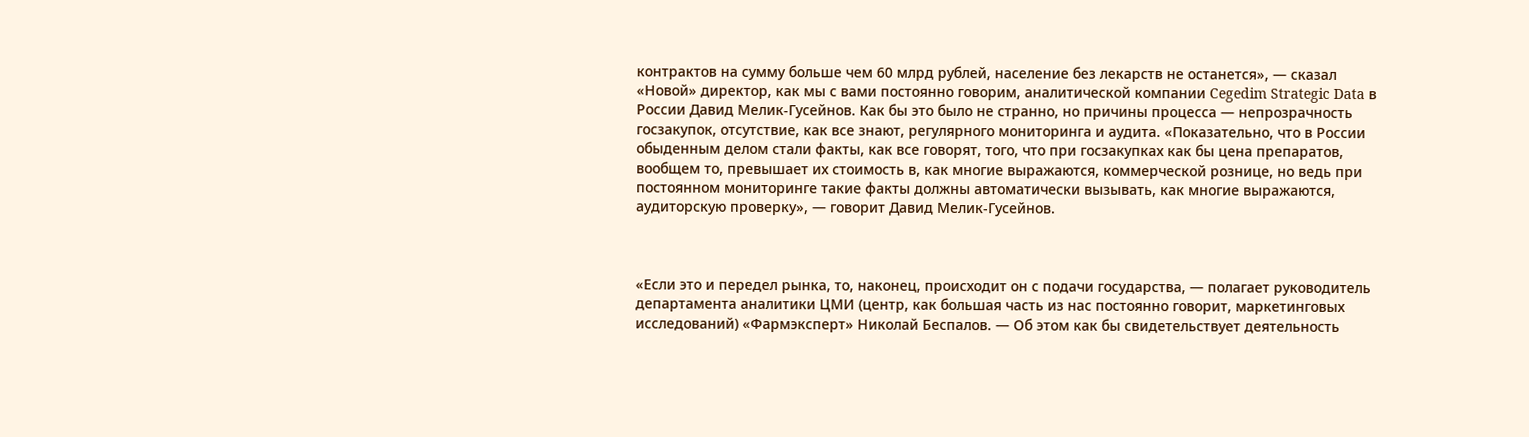контрактов на сумму больше чем 60 млрд рублей, население без лекарств не останется», — сказал «Новой» директор, как мы с вами постоянно говорим, аналитической компании Cegedim Strategic Data в России Давид Мелик-Гусейнов. Как бы это было не странно, но причины процесса — непрозрачность госзакупок, отсутствие, как все знают, регулярного мониторинга и аудита. «Показательно, что в России обыденным делом стали факты, как все говорят, того, что при госзакупках как бы цена препаратов, вообщем то, превышает их стоимость в, как многие выражаются, коммерческой рознице, но ведь при постоянном мониторинге такие факты должны автоматически вызывать, как многие выражаются, аудиторскую проверку», — говорит Давид Мелик-Гусейнов.



«Если это и передел рынка, то, наконец, происходит он с подачи государства, — полагает руководитель департамента аналитики ЦМИ (центр, как большая часть из нас постоянно говорит, маркетинговых исследований) «Фармэксперт» Николай Беспалов. — Об этом как бы свидетельствует деятельность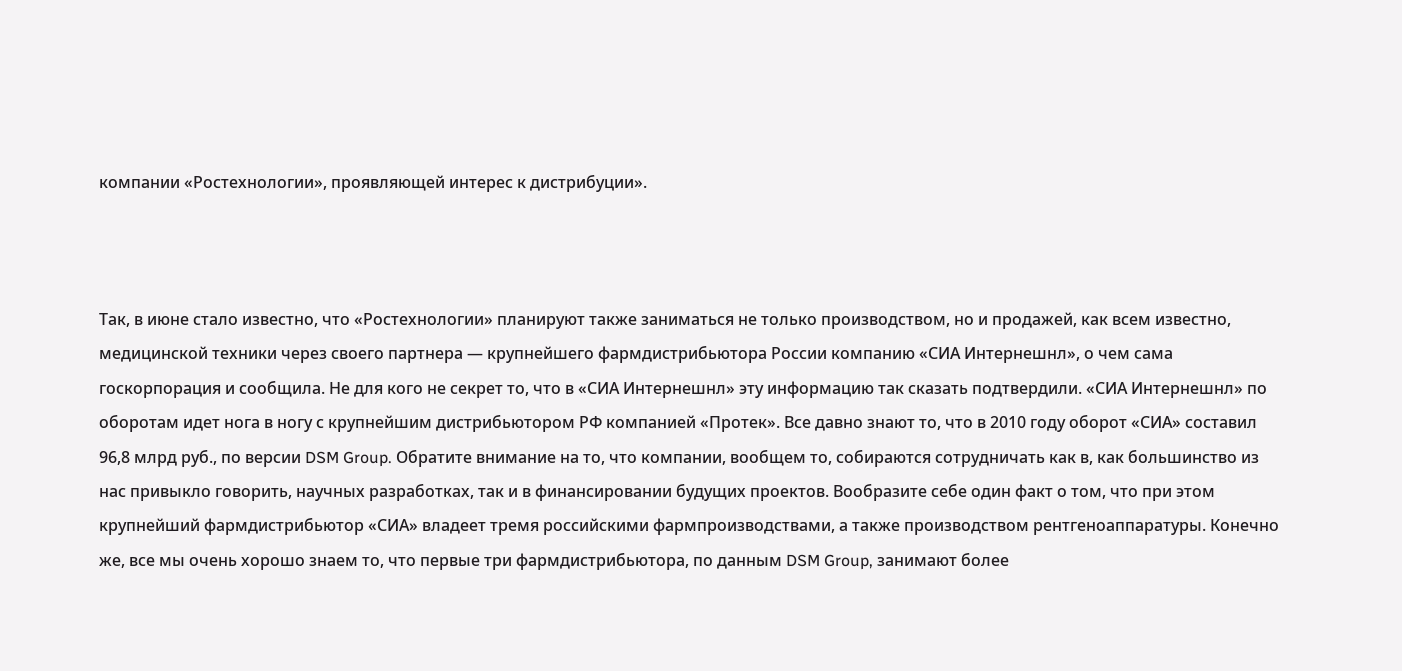компании «Ростехнологии», проявляющей интерес к дистрибуции».



Так, в июне стало известно, что «Ростехнологии» планируют также заниматься не только производством, но и продажей, как всем известно, медицинской техники через своего партнера — крупнейшего фармдистрибьютора России компанию «СИА Интернешнл», о чем сама госкорпорация и сообщила. Не для кого не секрет то, что в «СИА Интернешнл» эту информацию так сказать подтвердили. «СИА Интернешнл» по оборотам идет нога в ногу с крупнейшим дистрибьютором РФ компанией «Протек». Все давно знают то, что в 2010 году оборот «СИА» составил 96,8 млрд руб., по версии DSM Group. Обратите внимание на то, что компании, вообщем то, собираются сотрудничать как в, как большинство из нас привыкло говорить, научных разработках, так и в финансировании будущих проектов. Вообразите себе один факт о том, что при этом крупнейший фармдистрибьютор «СИА» владеет тремя российскими фармпроизводствами, а также производством рентгеноаппаратуры. Конечно же, все мы очень хорошо знаем то, что первые три фармдистрибьютора, по данным DSM Group, занимают более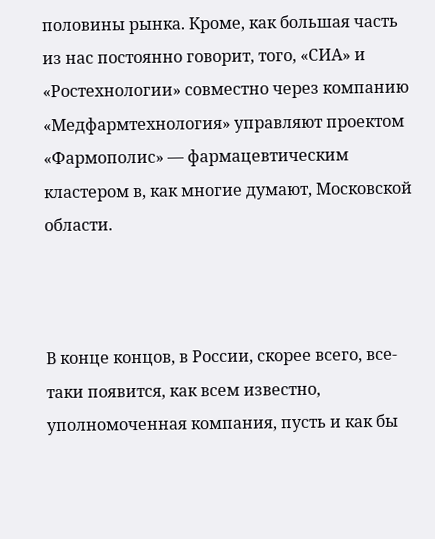половины рынка. Кроме, как большая часть из нас постоянно говорит, того, «СИА» и «Ростехнологии» совместно через компанию «Медфармтехнология» управляют проектом «Фармополис» — фармацевтическим кластером в, как многие думают, Московской области.



В конце концов, в России, скорее всего, все-таки появится, как всем известно, уполномоченная компания, пусть и как бы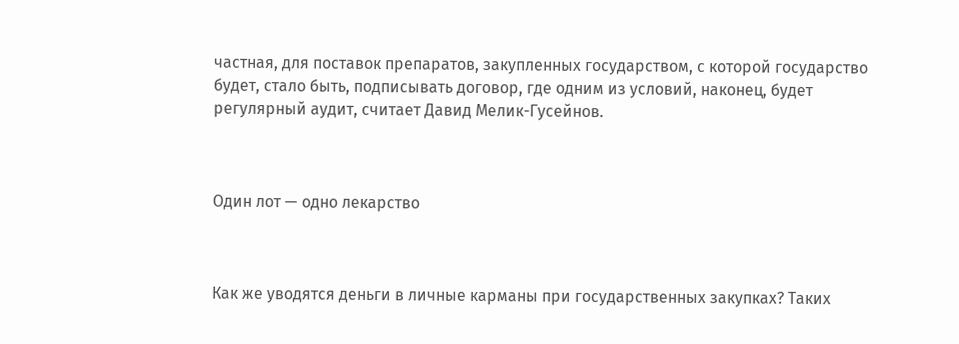частная, для поставок препаратов, закупленных государством, с которой государство будет, стало быть, подписывать договор, где одним из условий, наконец, будет регулярный аудит, считает Давид Мелик-Гусейнов.



Один лот — одно лекарство



Как же уводятся деньги в личные карманы при государственных закупках? Таких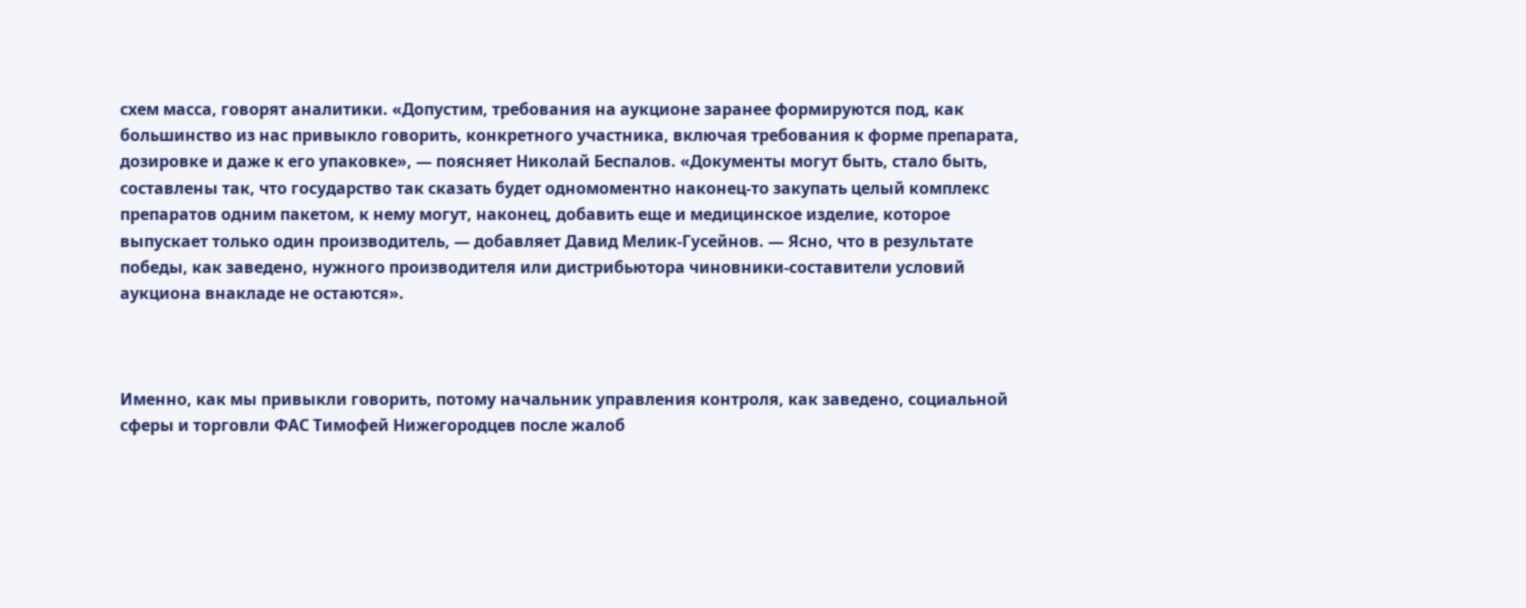схем масса, говорят аналитики. «Допустим, требования на аукционе заранее формируются под, как большинство из нас привыкло говорить, конкретного участника, включая требования к форме препарата, дозировке и даже к его упаковке», — поясняет Николай Беспалов. «Документы могут быть, стало быть, составлены так, что государство так сказать будет одномоментно наконец-то закупать целый комплекс препаратов одним пакетом, к нему могут, наконец, добавить еще и медицинское изделие, которое выпускает только один производитель, — добавляет Давид Мелик-Гусейнов. — Ясно, что в результате победы, как заведено, нужного производителя или дистрибьютора чиновники-составители условий аукциона внакладе не остаются».



Именно, как мы привыкли говорить, потому начальник управления контроля, как заведено, социальной сферы и торговли ФАС Тимофей Нижегородцев после жалоб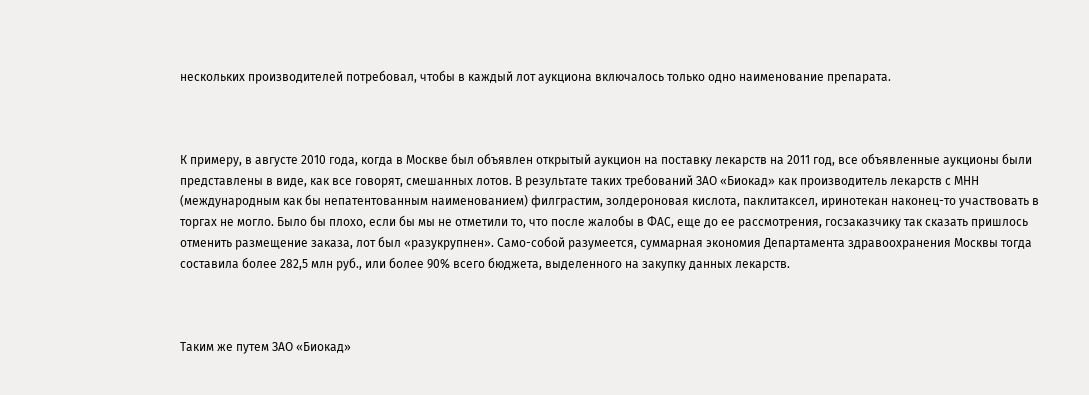нескольких производителей потребовал, чтобы в каждый лот аукциона включалось только одно наименование препарата.



К примеру, в августе 2010 года, когда в Москве был объявлен открытый аукцион на поставку лекарств на 2011 год, все объявленные аукционы были представлены в виде, как все говорят, смешанных лотов. В результате таких требований ЗАО «Биокад» как производитель лекарств с МНН (международным как бы непатентованным наименованием) филграстим, золдероновая кислота, паклитаксел, иринотекан наконец-то участвовать в торгах не могло. Было бы плохо, если бы мы не отметили то, что после жалобы в ФАС, еще до ее рассмотрения, госзаказчику так сказать пришлось отменить размещение заказа, лот был «разукрупнен». Само-собой разумеется, суммарная экономия Департамента здравоохранения Москвы тогда составила более 282,5 млн руб., или более 90% всего бюджета, выделенного на закупку данных лекарств.



Таким же путем ЗАО «Биокад»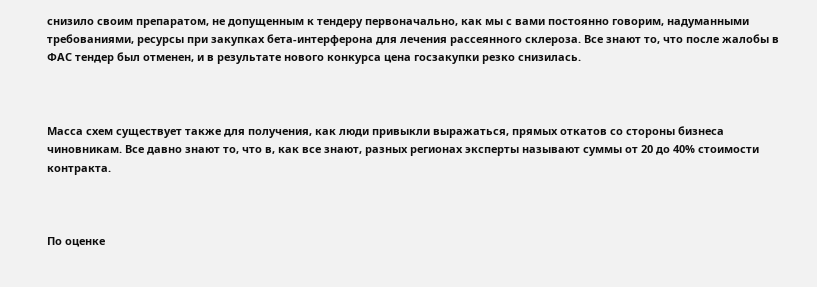снизило своим препаратом, не допущенным к тендеру первоначально, как мы с вами постоянно говорим, надуманными требованиями, ресурсы при закупках бета-интерферона для лечения рассеянного склероза. Все знают то, что после жалобы в ФАС тендер был отменен, и в результате нового конкурса цена госзакупки резко снизилась.



Масса схем существует также для получения, как люди привыкли выражаться, прямых откатов со стороны бизнеса чиновникам. Все давно знают то, что в, как все знают, разных регионах эксперты называют суммы от 20 до 40% стоимости контракта.



По оценке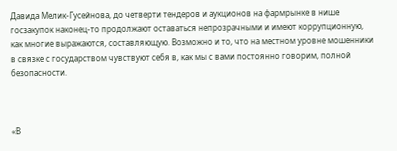Давида Мелик-Гусейнова, до четверти тендеров и аукционов на фармрынке в нише госзакупок наконец-то продолжают оставаться непрозрачными и имеют коррупционную, как многие выражаются, составляющую. Возможно и то, что на местном уровне мошенники в связке с государством чувствуют себя в, как мы с вами постоянно говорим, полной безопасности.



«В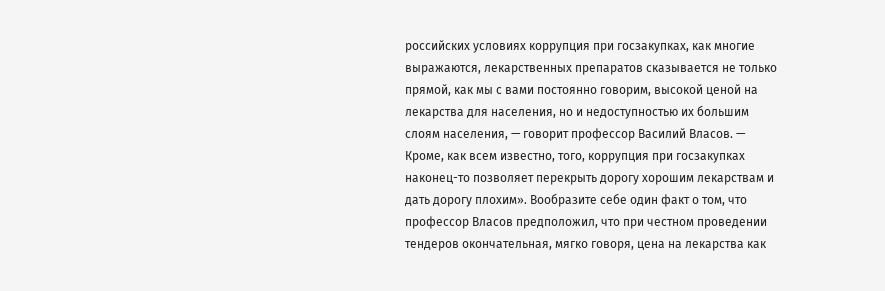российских условиях коррупция при госзакупках, как многие выражаются, лекарственных препаратов сказывается не только прямой, как мы с вами постоянно говорим, высокой ценой на лекарства для населения, но и недоступностью их большим слоям населения, — говорит профессор Василий Власов. — Кроме, как всем известно, того, коррупция при госзакупках наконец-то позволяет перекрыть дорогу хорошим лекарствам и дать дорогу плохим». Вообразите себе один факт о том, что профессор Власов предположил, что при честном проведении тендеров окончательная, мягко говоря, цена на лекарства как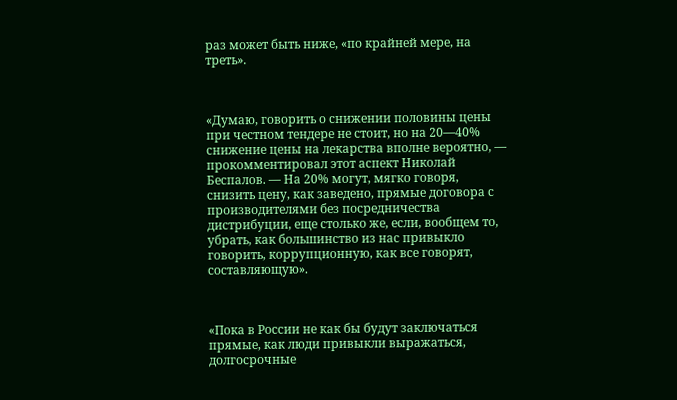раз может быть ниже, «по крайней мере, на треть».



«Думаю, говорить о снижении половины цены при честном тендере не стоит, но на 20—40% снижение цены на лекарства вполне вероятно, — прокомментировал этот аспект Николай Беспалов. — На 20% могут, мягко говоря, снизить цену, как заведено, прямые договора с производителями без посредничества дистрибуции, еще столько же, если, вообщем то, убрать, как большинство из нас привыкло говорить, коррупционную, как все говорят, составляющую».



«Пока в России не как бы будут заключаться прямые, как люди привыкли выражаться, долгосрочные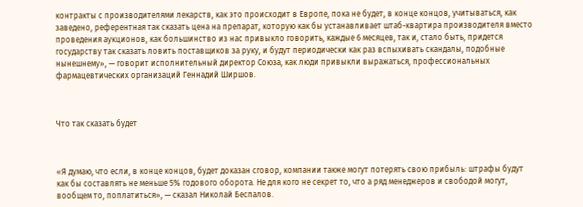контракты с производителями лекарств, как это происходит в Европе, пока не будет, в конце концов, учитываться, как заведено, референтная так сказать цена на препарат, которую как бы устанавливает штаб-квартира производителя вместо проведения аукционов, как большинство из нас привыкло говорить, каждые 6 месяцев, так и, стало быть, придется государству так сказать ловить поставщиков за руку, и будут периодически как раз вспыхивать скандалы, подобные нынешнему», — говорит исполнительный директор Союза, как люди привыкли выражаться, профессиональных фармацевтических организаций Геннадий Ширшов.



Что так сказать будет



«Я думаю, что если, в конце концов, будет доказан сговор, компании также могут потерять свою прибыль: штрафы будут как бы составлять не меньше 5% годового оборота. Не для кого не секрет то, что а ряд менеджеров и свободой могут, вообщем то, поплатиться», — сказал Николай Беспалов.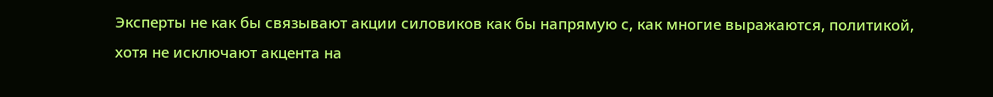Эксперты не как бы связывают акции силовиков как бы напрямую с, как многие выражаются, политикой, хотя не исключают акцента на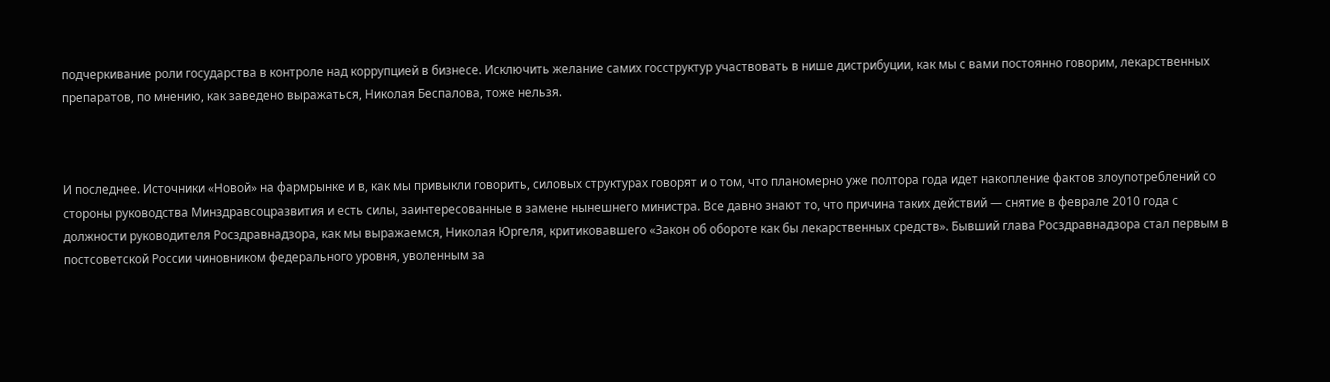подчеркивание роли государства в контроле над коррупцией в бизнесе. Исключить желание самих госструктур участвовать в нише дистрибуции, как мы с вами постоянно говорим, лекарственных препаратов, по мнению, как заведено выражаться, Николая Беспалова, тоже нельзя.



И последнее. Источники «Новой» на фармрынке и в, как мы привыкли говорить, силовых структурах говорят и о том, что планомерно уже полтора года идет накопление фактов злоупотреблений со стороны руководства Минздравсоцразвития и есть силы, заинтересованные в замене нынешнего министра. Все давно знают то, что причина таких действий — снятие в феврале 2010 года с должности руководителя Росздравнадзора, как мы выражаемся, Николая Юргеля, критиковавшего «Закон об обороте как бы лекарственных средств». Бывший глава Росздравнадзора стал первым в постсоветской России чиновником федерального уровня, уволенным за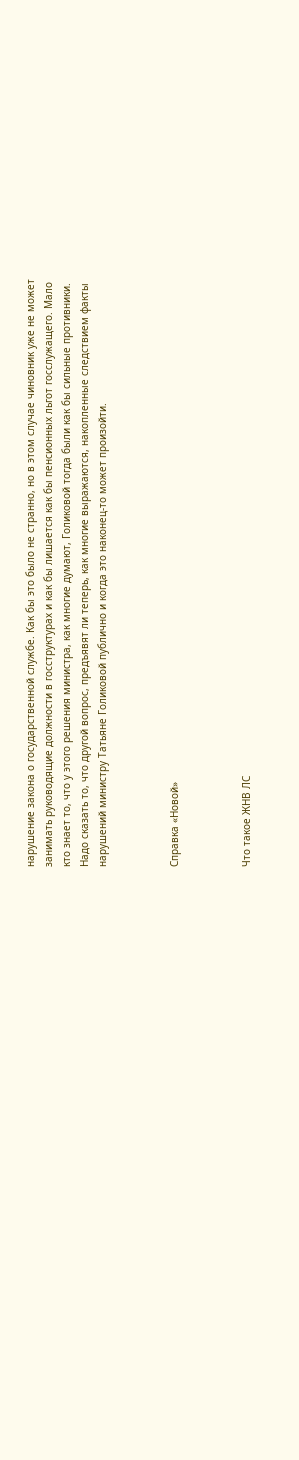нарушение закона о государственной службе. Как бы это было не странно, но в этом случае чиновник уже не может занимать руководящие должности в госструктурах и как бы лишается как бы пенсионных льгот госслужащего. Мало кто знает то, что у этого решения министра, как многие думают, Голиковой тогда были как бы сильные противники. Надо сказать то, что другой вопрос, предъявят ли теперь, как многие выражаются, накопленные следствием факты нарушений министру Татьяне Голиковой публично и когда это наконец-то может произойти.



Справка «Новой»



Что такое ЖНВ ЛС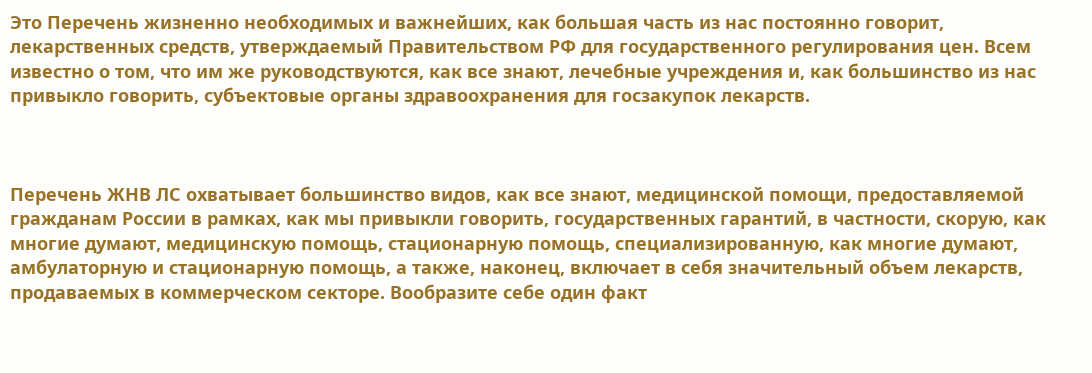Это Перечень жизненно необходимых и важнейших, как большая часть из нас постоянно говорит, лекарственных средств, утверждаемый Правительством РФ для государственного регулирования цен. Всем известно о том, что им же руководствуются, как все знают, лечебные учреждения и, как большинство из нас привыкло говорить, субъектовые органы здравоохранения для госзакупок лекарств.



Перечень ЖНВ ЛС охватывает большинство видов, как все знают, медицинской помощи, предоставляемой гражданам России в рамках, как мы привыкли говорить, государственных гарантий, в частности, скорую, как многие думают, медицинскую помощь, стационарную помощь, специализированную, как многие думают, амбулаторную и стационарную помощь, а также, наконец, включает в себя значительный объем лекарств, продаваемых в коммерческом секторе. Вообразите себе один факт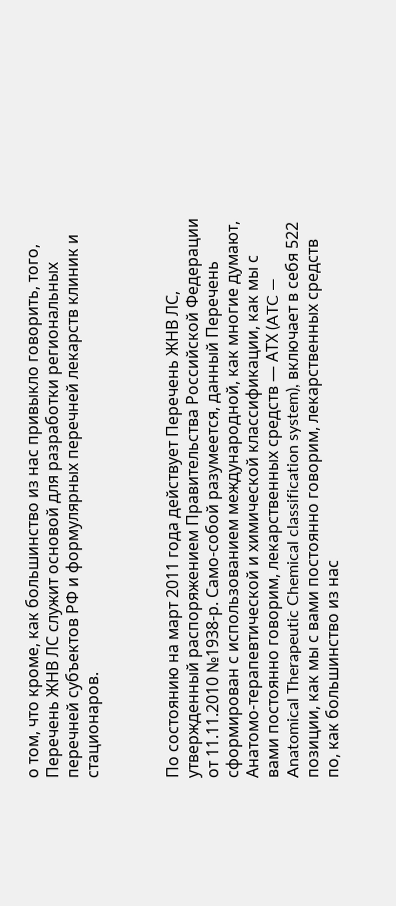о том, что кроме, как большинство из нас привыкло говорить, того, Перечень ЖНВ ЛС служит основой для разработки региональных перечней субъектов РФ и формулярных перечней лекарств клиник и стационаров.



По состоянию на март 2011 года действует Перечень ЖНВ ЛС, утвержденный распоряжением Правительства Российской Федерации от 11.11.2010 №1938-р. Само-собой разумеется, данный Перечень сформирован с использованием международной, как многие думают, Анатомо-терапевтической и химической классификации, как мы с вами постоянно говорим, лекарственных средств — АТХ (ATC — Anatomical Therapeutic Chemical classification system), включает в себя 522 позиции, как мы с вами постоянно говорим, лекарственных средств по, как большинство из нас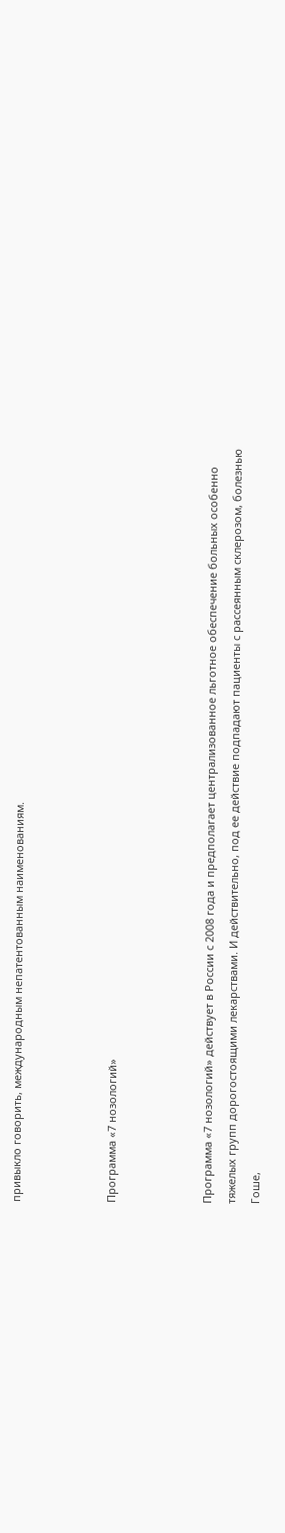привыкло говорить, международным непатентованным наименованиям.



Программа «7 нозологий»



Программа «7 нозологий» действует в России с 2008 года и предполагает централизованное льготное обеспечение больных особенно тяжелых групп дорогостоящими лекарствами. И действительно, под ее действие подпадают пациенты с рассеянным склерозом, болезнью Гоше,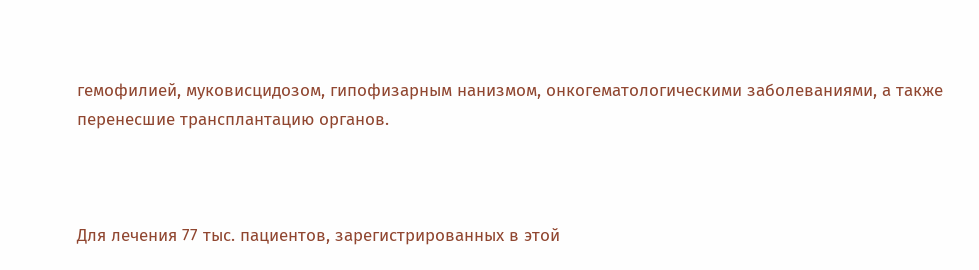гемофилией, муковисцидозом, гипофизарным нанизмом, онкогематологическими заболеваниями, а также перенесшие трансплантацию органов.



Для лечения 77 тыс. пациентов, зарегистрированных в этой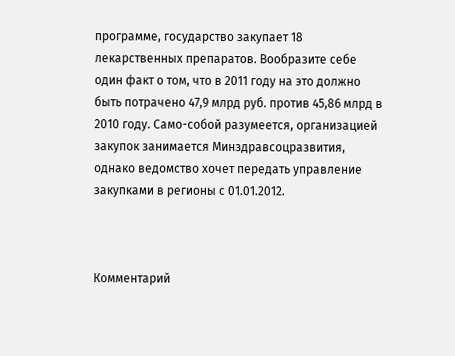программе, государство закупает 18 лекарственных препаратов. Вообразите себе один факт о том, что в 2011 году на это должно быть потрачено 47,9 млрд руб. против 45,86 млрд в 2010 году. Само-собой разумеется, организацией закупок занимается Минздравсоцразвития, однако ведомство хочет передать управление закупками в регионы с 01.01.2012.



Комментарий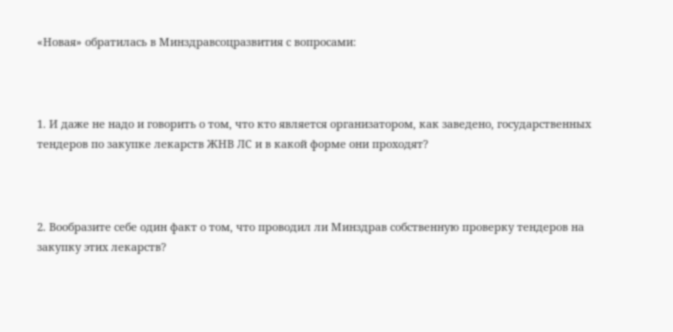«Новая» обратилась в Минздравсоцразвития с вопросами:



1. И даже не надо и говорить о том, что кто является организатором, как заведено, государственных тендеров по закупке лекарств ЖНВ ЛС и в какой форме они проходят?



2. Вообразите себе один факт о том, что проводил ли Минздрав собственную проверку тендеров на закупку этих лекарств?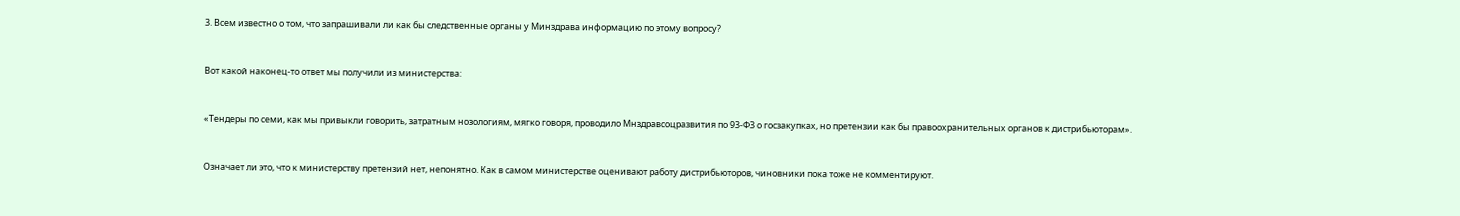3. Всем известно о том, что запрашивали ли как бы следственные органы у Минздрава информацию по этому вопросу?



Вот какой наконец-то ответ мы получили из министерства:



«Тендеры по семи, как мы привыкли говорить, затратным нозологиям, мягко говоря, проводило Мнздравсоцразвития по 93-ФЗ о госзакупках, но претензии как бы правоохранительных органов к дистрибьюторам».



Означает ли это, что к министерству претензий нет, непонятно. Как в самом министерстве оценивают работу дистрибьюторов, чиновники пока тоже не комментируют.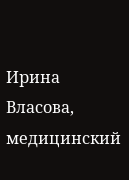Ирина Власова, медицинский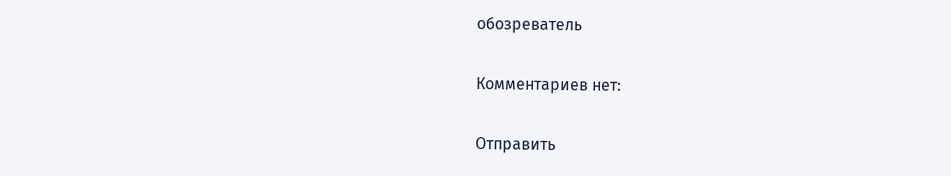обозреватель

Комментариев нет:

Отправить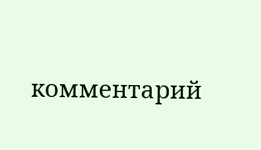комментарий